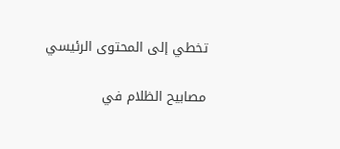تخطي إلى المحتوى الرئيسي

مصابيح الظلام في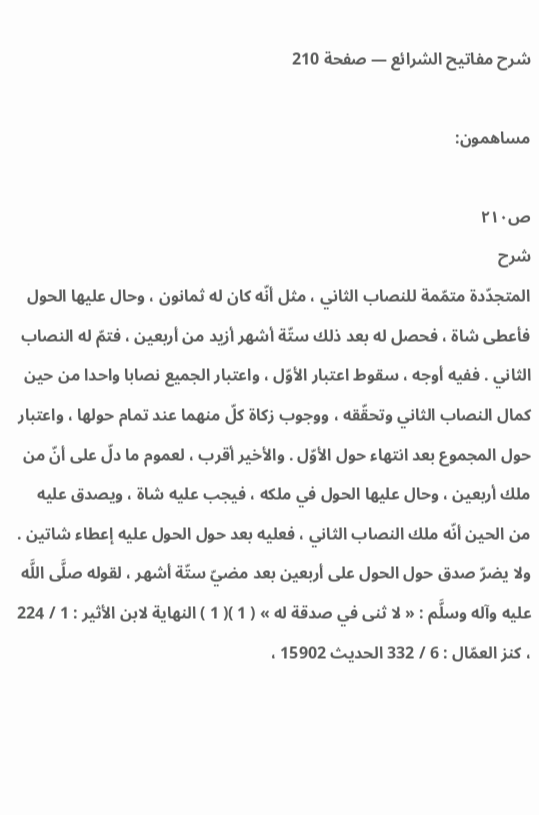شرح مفاتيح الشرائع — صفحة 210

مساهمون:

ص٢١٠
شرح
المتجدّدة متمّمة للنصاب الثاني ، مثل أنّه كان له ثمانون ، وحال عليها الحول فأعطى شاة ، فحصل له بعد ذلك ستّة أشهر أزيد من أربعين ، فتمّ له النصاب الثاني . ففيه أوجه ، سقوط اعتبار الأوّل ، واعتبار الجميع نصابا واحدا من حين كمال النصاب الثاني وتحقّقه ، ووجوب زكاة كلّ منهما عند تمام حولها ، واعتبار حول المجموع بعد انتهاء حول الأوّل . والأخير أقرب ، لعموم ما دلّ على أنّ من ملك أربعين ، وحال عليها الحول في ملكه ، فيجب عليه شاة ، ويصدق عليه من الحين أنّه ملك النصاب الثاني ، فعليه بعد حول الحول عليه إعطاء شاتين . ولا يضرّ صدق حول الحول على أربعين بعد مضيّ ستّة أشهر ، لقوله صلَّى اللَّه عليه وآله وسلَّم : « لا ثنى في صدقة له » ( 1 )( 1 ) النهاية لابن الأثير : 1 / 224 ، كنز العمّال : 6 / 332 الحديث 15902 ،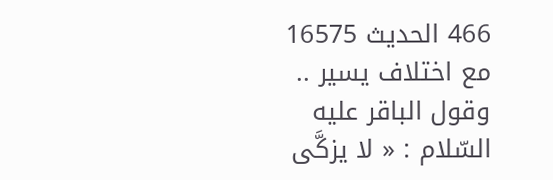466 الحديث 16575 مع اختلاف يسير .. وقول الباقر عليه السّلام : « لا يزكَّى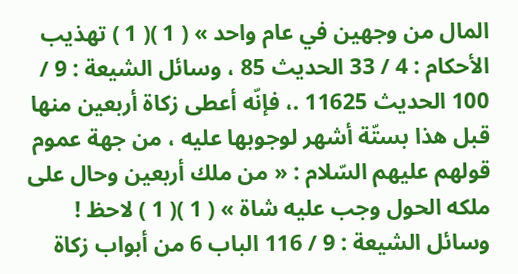المال من وجهين في عام واحد » ( 1 )( 1 ) تهذيب الأحكام : 4 / 33 الحديث 85 ، وسائل الشيعة : 9 / 100 الحديث 11625 .، فإنّه أعطى زكاة أربعين منها قبل هذا بستّة أشهر لوجوبها عليه ، من جهة عموم قولهم عليهم السّلام : « من ملك أربعين وحال على ملكه الحول وجب عليه شاة » ( 1 )( 1 ) لاحظ ! وسائل الشيعة : 9 / 116 الباب 6 من أبواب زكاة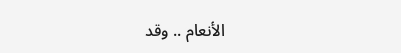الأنعام .. وقد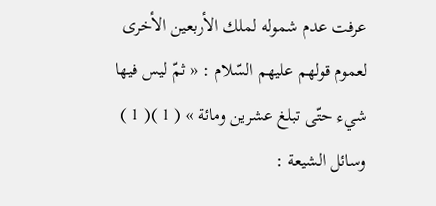عرفت عدم شموله لملك الأربعين الأخرى لعموم قولهم عليهم السّلام : « ثمّ ليس فيها شيء حتّى تبلغ عشرين ومائة » ( 1 )( 1 ) وسائل الشيعة :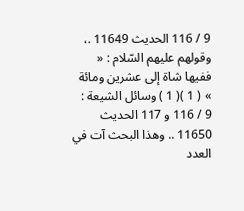9 / 116 الحديث 11649 .، وقولهم عليهم السّلام : « ففيها شاة إلى عشرين ومائة » ( 1 )( 1 ) وسائل الشيعة : 9 / 116 و 117 الحديث 11650 .. وهذا البحث آت في العدد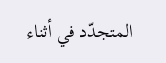المتجدّد في أثناء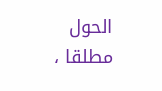الحول مطلقا ،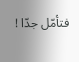فتأمّل جدّا !